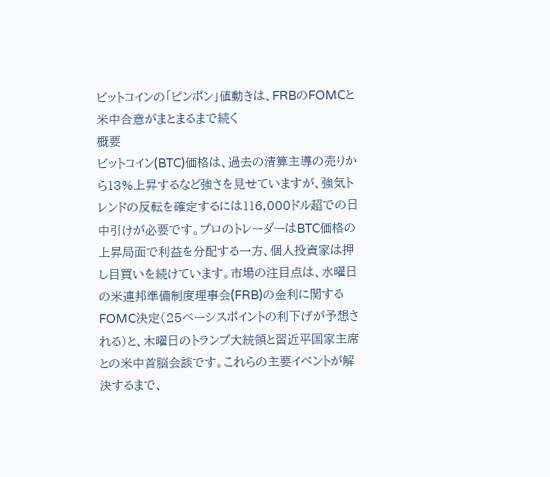ビットコインの「ピンポン」値動きは、FRBのFOMCと米中合意がまとまるまで続く
概要
ビットコイン(BTC)価格は、過去の清算主導の売りから13%上昇するなど強さを見せていますが、強気トレンドの反転を確定するには116,000ドル超での日中引けが必要です。プロのトレーダーはBTC価格の上昇局面で利益を分配する一方、個人投資家は押し目買いを続けています。市場の注目点は、水曜日の米連邦準備制度理事会(FRB)の金利に関するFOMC決定(25ベーシスポイントの利下げが予想される)と、木曜日のトランプ大統領と習近平国家主席との米中首脳会談です。これらの主要イベントが解決するまで、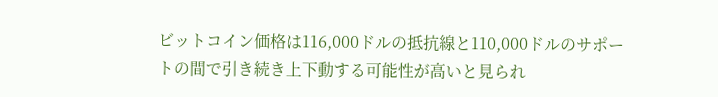ビットコイン価格は116,000ドルの抵抗線と110,000ドルのサポートの間で引き続き上下動する可能性が高いと見られ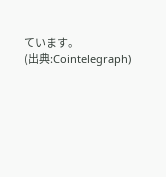ています。
(出典:Cointelegraph)